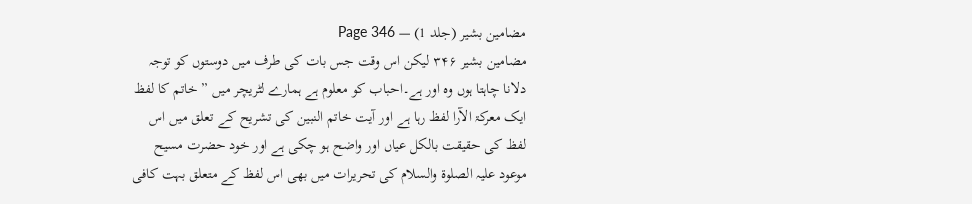مضامین بشیر (جلد 1) — Page 346
مضامین بشیر ۳۴۶ لیکن اس وقت جس بات کی طرف میں دوستوں کو توجہ دلانا چاہتا ہوں وہ اور ہے۔احباب کو معلوم ہے ہمارے لٹریچر میں ” خاتم کا لفظ ایک معرکۃ الآرا لفظ رہا ہے اور آیت خاتم النبین کی تشریح کے تعلق میں اس لفظ کی حقیقت بالکل عیاں اور واضح ہو چکی ہے اور خود حضرت مسیح موعود علیہ الصلوۃ والسلام کی تحریرات میں بھی اس لفظ کے متعلق بہت کافی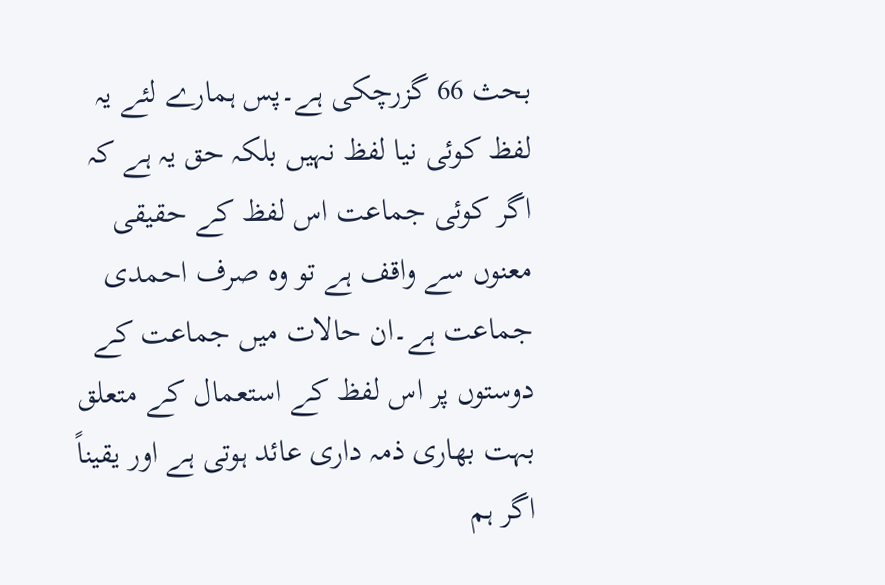بحث 66 گزرچکی ہے۔پس ہمارے لئے یہ لفظ کوئی نیا لفظ نہیں بلکہ حق یہ ہے کہ اگر کوئی جماعت اس لفظ کے حقیقی معنوں سے واقف ہے تو وہ صرف احمدی جماعت ہے۔ان حالات میں جماعت کے دوستوں پر اس لفظ کے استعمال کے متعلق بہت بھاری ذمہ داری عائد ہوتی ہے اور یقیناً اگر ہم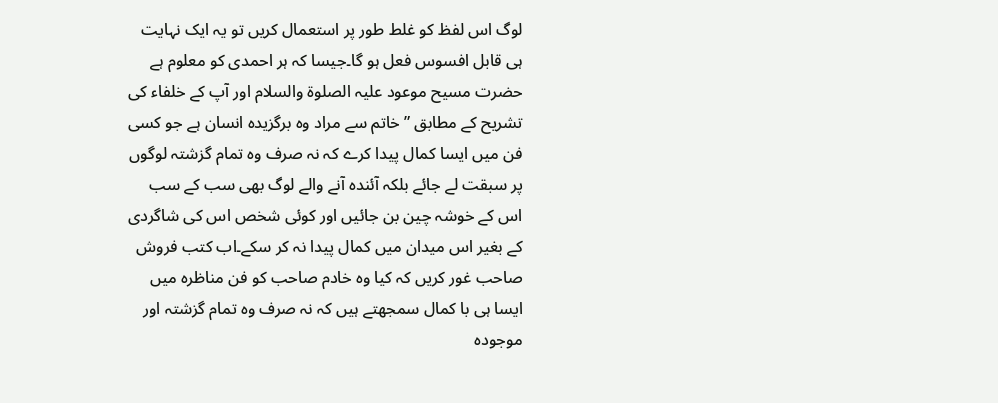لوگ اس لفظ کو غلط طور پر استعمال کریں تو یہ ایک نہایت ہی قابل افسوس فعل ہو گا۔جیسا کہ ہر احمدی کو معلوم ہے حضرت مسیح موعود علیہ الصلوۃ والسلام اور آپ کے خلفاء کی تشریح کے مطابق ” خاتم سے مراد وہ برگزیدہ انسان ہے جو کسی فن میں ایسا کمال پیدا کرے کہ نہ صرف وہ تمام گزشتہ لوگوں پر سبقت لے جائے بلکہ آئندہ آنے والے لوگ بھی سب کے سب اس کے خوشہ چین بن جائیں اور کوئی شخص اس کی شاگردی کے بغیر اس میدان میں کمال پیدا نہ کر سکے۔اب کتب فروش صاحب غور کریں کہ کیا وہ خادم صاحب کو فن مناظرہ میں ایسا ہی با کمال سمجھتے ہیں کہ نہ صرف وہ تمام گزشتہ اور موجودہ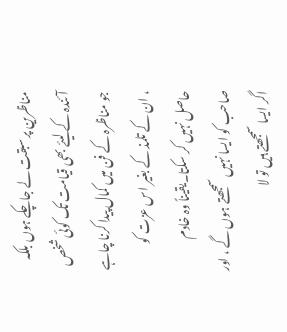مناظرین پر سبقت لے جاچکے ہوں بلکہ آئندہ کے لیئے بھی قیامت تک کوئی شخص جو مناظرہ کے فن میں کمال پیدا کرنا چاہے ، ان کے تلمذ کے بغیر اس عزت کو حاصل نہیں کر سکتا۔یقیناً وہ خادم صاحب کو ایسا نہیں سمجھتے ہوں گے ، اور اگر ایسا سمجھتے ہیں تو لا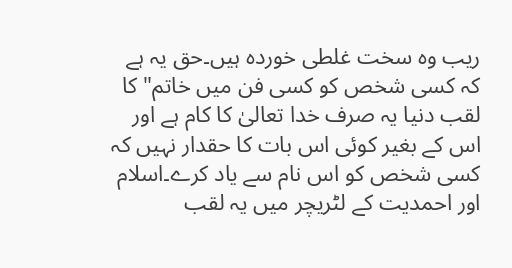ریب وہ سخت غلطی خوردہ ہیں۔حق یہ ہے کہ کسی شخص کو کسی فن میں خاتم" کا لقب دنیا یہ صرف خدا تعالیٰ کا کام ہے اور اس کے بغیر کوئی اس بات کا حقدار نہیں کہ کسی شخص کو اس نام سے یاد کرے۔اسلام اور احمدیت کے لٹریچر میں یہ لقب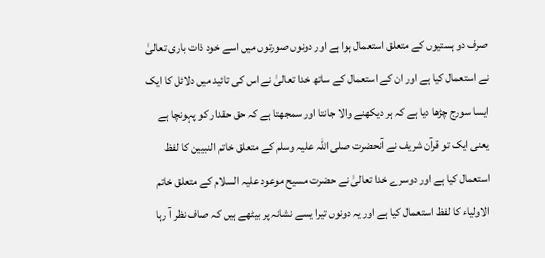صرف دو ہستیوں کے متعلق استعمال ہوا ہے اور دونوں صورتوں میں اسے خود ذات باری تعالیٰ نے استعمال کیا ہے اور ان کے استعمال کے ساتھ خدا تعالیٰ نے اس کی تائید میں دلائل کا ایک ایسا سورج چڑھا دیا ہے کہ ہر دیکھنے والا جانتا اور سمجھتا ہے کہ حق حقدار کو پہونچا ہے یعنی ایک تو قرآن شریف نے آنحضرت صلی اللہ علیہ وسلم کے متعلق خاتم النبیین کا لفظ استعمال کیا ہے اور دوسرے خدا تعالیٰ نے حضرت مسیح موعود علیہ السلام کے متعلق خاتم الاولیاء کا لفظ استعمال کیا ہے اور یہ دونوں تیرا یسے نشانہ پر بیٹھے ہیں کہ صاف نظر آ رہا